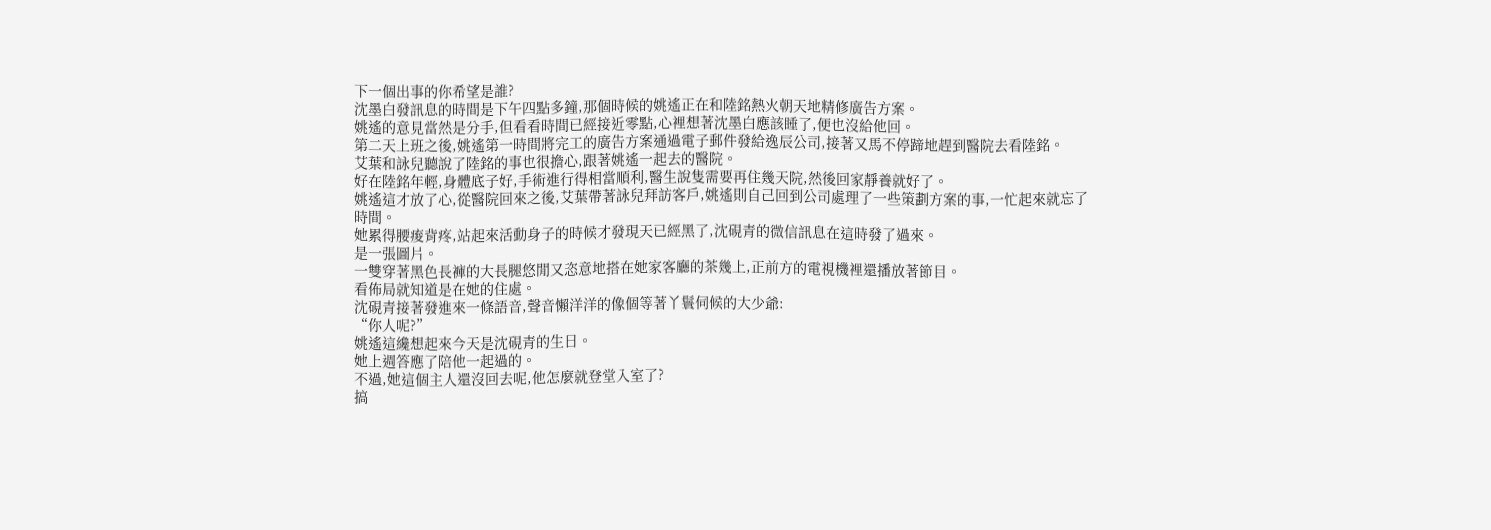下一個出事的你希望是誰?
沈墨白發訊息的時間是下午四點多鐘,那個時候的姚遙正在和陸銘熱火朝天地精修廣告方案。
姚遙的意見當然是分手,但看看時間已經接近零點,心裡想著沈墨白應該睡了,便也沒給他回。
第二天上班之後,姚遙第一時間將完工的廣告方案通過電子郵件發給逸辰公司,接著又馬不停蹄地趕到醫院去看陸銘。
艾葉和詠兒聽說了陸銘的事也很擔心,跟著姚遙一起去的醫院。
好在陸銘年輕,身體底子好,手術進行得相當順利,醫生說隻需要再住幾天院,然後回家靜養就好了。
姚遙這才放了心,從醫院回來之後,艾葉帶著詠兒拜訪客戶,姚遙則自己回到公司處理了一些策劃方案的事,一忙起來就忘了時間。
她累得腰痠背疼,站起來活動身子的時候才發現天已經黑了,沈硯青的微信訊息在這時發了過來。
是一張圖片。
一雙穿著黑色長褲的大長腿悠閒又恣意地搭在她家客廳的茶幾上,正前方的電視機裡還播放著節目。
看佈局就知道是在她的住處。
沈硯青接著發進來一條語音,聲音懶洋洋的像個等著丫鬟伺候的大少爺:
“你人呢?”
姚遙這纔想起來今天是沈硯青的生日。
她上週答應了陪他一起過的。
不過,她這個主人還沒回去呢,他怎麼就登堂入室了?
搞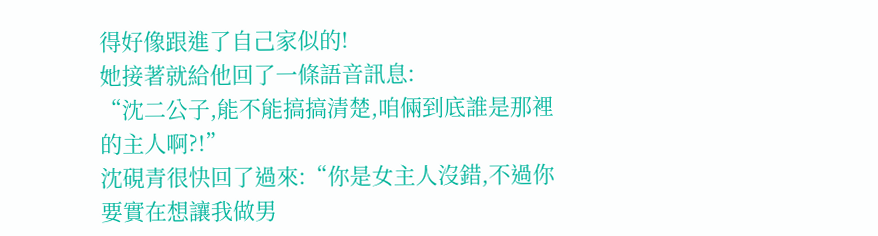得好像跟進了自己家似的!
她接著就給他回了一條語音訊息:
“沈二公子,能不能搞搞清楚,咱倆到底誰是那裡的主人啊?!”
沈硯青很快回了過來:“你是女主人沒錯,不過你要實在想讓我做男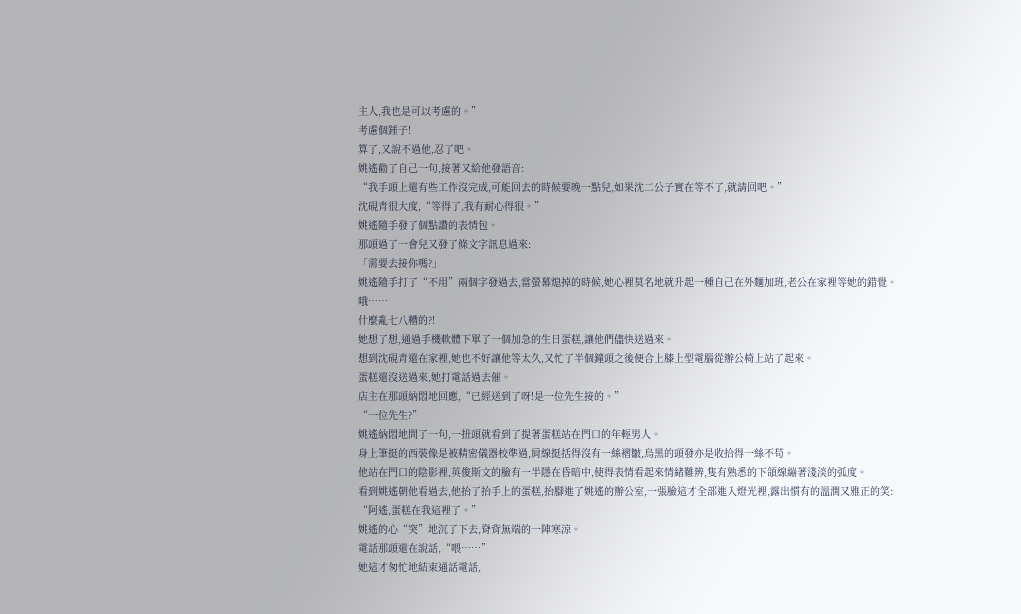主人,我也是可以考慮的。”
考慮個錘子!
算了,又說不過他,忍了吧。
姚遙勸了自己一句,接著又給他發語音:
“我手頭上還有些工作沒完成,可能回去的時候要晚一點兒,如果沈二公子實在等不了,就請回吧。”
沈硯青很大度,“等得了,我有耐心得很。”
姚遙隨手發了個點讚的表情包。
那頭過了一會兒又發了條文字訊息過來:
「需要去接你嗎?」
姚遙隨手打了“不用”兩個字發過去,當螢幕熄掉的時候,她心裡莫名地就升起一種自己在外麵加班,老公在家裡等她的錯覺。
哦……
什麼亂七八糟的?!
她想了想,通過手機軟體下單了一個加急的生日蛋糕,讓他們儘快送過來。
想到沈硯青還在家裡,她也不好讓他等太久,又忙了半個鐘頭之後便合上膝上型電腦從辦公椅上站了起來。
蛋糕還沒送過來,她打電話過去催。
店主在那頭納悶地回應,“已經送到了呀!是一位先生接的。”
“一位先生?”
姚遙納悶地問了一句,一扭頭就看到了提著蛋糕站在門口的年輕男人。
身上筆挺的西裝像是被精密儀器校準過,肩線挺括得沒有一絲褶皺,烏黑的頭發亦是收拾得一絲不苟。
他站在門口的陰影裡,英俊斯文的臉有一半隱在昏暗中,使得表情看起來情緒難辨,隻有熟悉的下頜線繃著淺淡的弧度。
看到姚遙朝他看過去,他抬了抬手上的蛋糕,抬腳進了姚遙的辦公室,一張臉這才全部進入燈光裡,露出慣有的溫潤又雅正的笑:
“阿遙,蛋糕在我這裡了。”
姚遙的心“突”地沉了下去,脊背無端的一陣寒涼。
電話那頭還在說話,“喂……”
她這才匆忙地結束通話電話,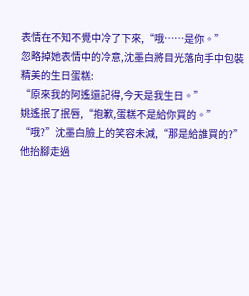表情在不知不覺中冷了下來,“哦……是你。”
忽略掉她表情中的冷意,沈墨白將目光落向手中包裝精美的生日蛋糕:
“原來我的阿遙還記得,今天是我生日。”
姚遙抿了抿唇,“抱歉,蛋糕不是給你買的。”
“哦?”沈墨白臉上的笑容未減,“那是給誰買的?”
他抬腳走過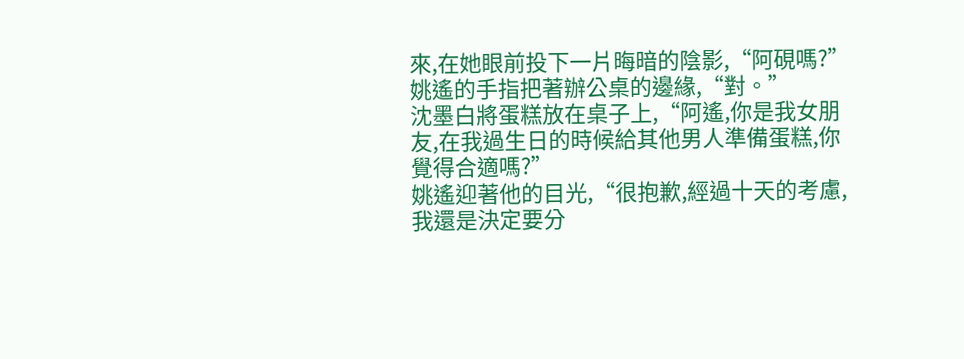來,在她眼前投下一片晦暗的陰影,“阿硯嗎?”
姚遙的手指把著辦公桌的邊緣,“對。”
沈墨白將蛋糕放在桌子上,“阿遙,你是我女朋友,在我過生日的時候給其他男人準備蛋糕,你覺得合適嗎?”
姚遙迎著他的目光,“很抱歉,經過十天的考慮,我還是決定要分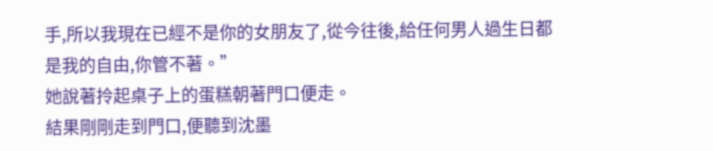手,所以我現在已經不是你的女朋友了,從今往後,給任何男人過生日都是我的自由,你管不著。”
她說著拎起桌子上的蛋糕朝著門口便走。
結果剛剛走到門口,便聽到沈墨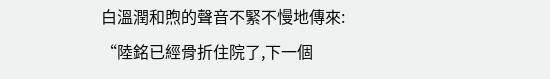白溫潤和煦的聲音不緊不慢地傳來:
“陸銘已經骨折住院了,下一個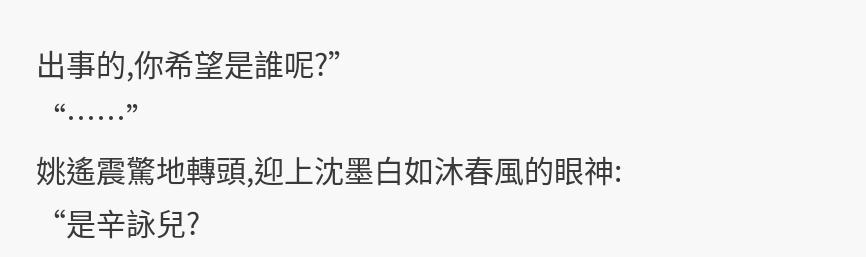出事的,你希望是誰呢?”
“……”
姚遙震驚地轉頭,迎上沈墨白如沐春風的眼神:
“是辛詠兒?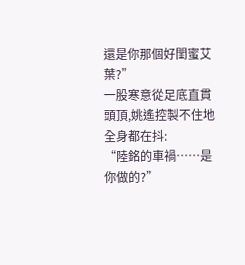還是你那個好閨蜜艾葉?”
一股寒意從足底直貫頭頂,姚遙控製不住地全身都在抖:
“陸銘的車禍……是你做的?”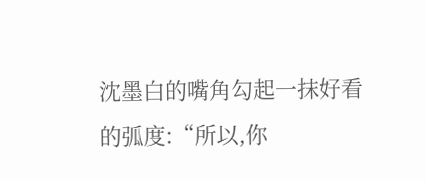沈墨白的嘴角勾起一抹好看的弧度:“所以,你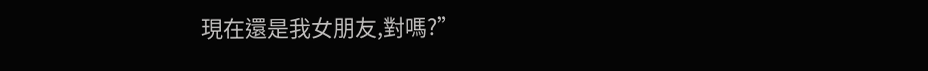現在還是我女朋友,對嗎?”